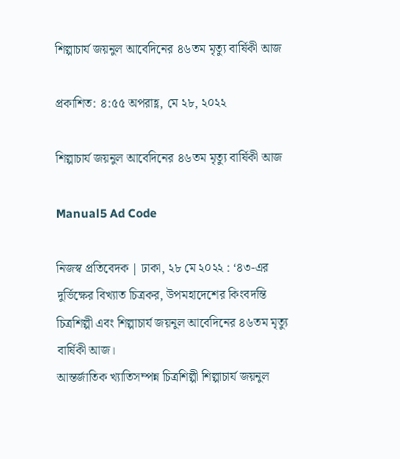শিল্পাচার্য জয়নুল আবেদিনের ৪৬তম মৃত্যু বার্ষিকী আজ

প্রকাশিত: ৪:৫৫ অপরাহ্ণ, মে ২৮, ২০২২

শিল্পাচার্য জয়নুল আবেদিনের ৪৬তম মৃত্যু বার্ষিকী আজ

Manual5 Ad Code

নিজস্ব প্রতিবেদক | ঢাকা, ২৮ মে ২০২২ : ‘৪৩-এর দুর্ভিক্ষের বিখ্যাত চিত্রকর, উপমহাদেশের কিংবদন্তি চিত্রশিল্পী এবং শিল্পাচার্য জয়নুল আবেদিনের ৪৬তম মৃত্যু বার্ষিকী আজ।
আন্তর্জাতিক খ্যাতিসম্পন্ন চিত্রশিল্পী শিল্পাচার্য জয়নুল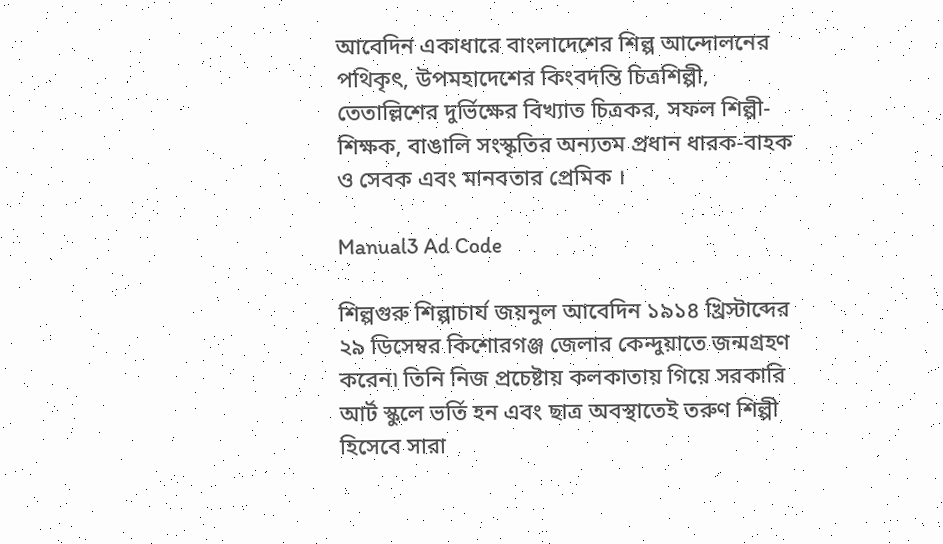আবেদিন একাধারে বাংলাদেশের শিল্প আন্দোলনের পথিকৃৎ, উপমহাদেশের কিংবদন্তি চিত্রশিল্পী, তেতাল্লিশের দুর্ভিক্ষের বিখ্যাত চিত্রকর, সফল শিল্পী-শিক্ষক, বাঙালি সংস্কৃতির অন্যতম প্রধান ধারক-বাহক ও সেবক এবং মানবতার প্রেমিক ।

Manual3 Ad Code

শিল্পগুরু শিল্পাচার্য জয়নুল আবেদিন ১৯১৪ খ্রিস্টাব্দের ২৯ ডিসেম্বর কিশোরগঞ্জ জেলার কেন্দুয়াতে জন্মগ্রহণ করেন৷ তিনি নিজ প্রচেষ্টায় কলকাতায় গিয়ে সরকারি আর্ট স্কুলে ভর্তি হন এবং ছাত্র অবস্থাতেই তরুণ শিল্পী হিসেবে সারা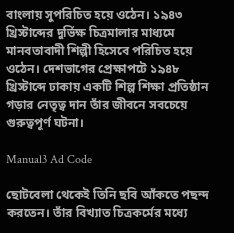বাংলায় সুপরিচিত হয়ে ওঠেন। ১৯৪৩ খ্রিস্টাব্দের দুর্ভিক্ষ চিত্রমালার মাধ্যমে মানবতাবাদী শিল্পী হিসেবে পরিচিত হয়ে ওঠেন। দেশভাগের প্রেক্ষাপটে ১৯৪৮ খ্রিস্টাব্দে ঢাকায় একটি শিল্প শিক্ষা প্রতিষ্ঠান গড়ার নেতৃত্ব দান তাঁর জীবনে সবচেয়ে গুরুত্বপূর্ণ ঘটনা।

Manual3 Ad Code

ছোটবেলা থেকেই তিনি ছবি আঁকতে পছন্দ করতেন। তাঁর বিখ্যাত চিত্রকর্মের মধ্যে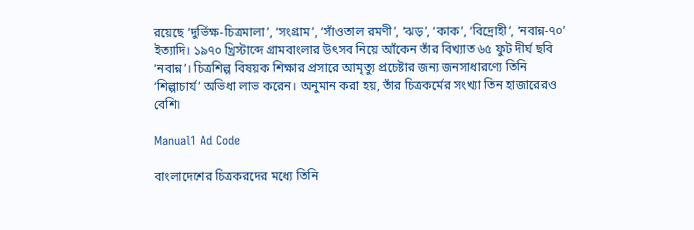রয়েছে ‘দুর্ভিক্ষ-চিত্রমালা’, ‘সংগ্রাম’, ‘সাঁওতাল রমণী’, ‘ঝড়’, ‘কাক’, ‘বিদ্রোহী’, ‘নবান্ন-৭০’ ইত্যাদি। ১৯৭০ খ্রিস্টাব্দে গ্রামবাংলার উৎসব নিয়ে আঁকেন তাঁর বিখ্যাত ৬৫ ফুট দীর্ঘ ছবি ‘নবান্ন’। চিত্রশিল্প বিষয়ক শিক্ষার প্রসারে আমৃত্যু প্রচেষ্টার জন্য জনসাধারণ্যে তিনি ‘শিল্পাচার্য’ অভিধা লাভ করেন। অনুমান করা হয়, তাঁর চিত্রকর্মের সংখ্যা তিন হাজারেরও বেশি৷

Manual1 Ad Code

বাংলাদেশের চিত্রকরদের মধ্যে তিনি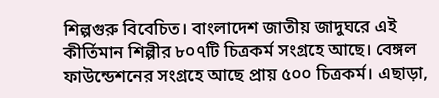শিল্পগুরু বিবেচিত। বাংলাদেশ জাতীয় জাদুঘরে এই কীর্তিমান শিল্পীর ৮০৭টি চিত্রকর্ম সংগ্রহে আছে। বেঙ্গল ফাউন্ডেশনের সংগ্রহে আছে প্রায় ৫০০ চিত্রকর্ম। এছাড়া,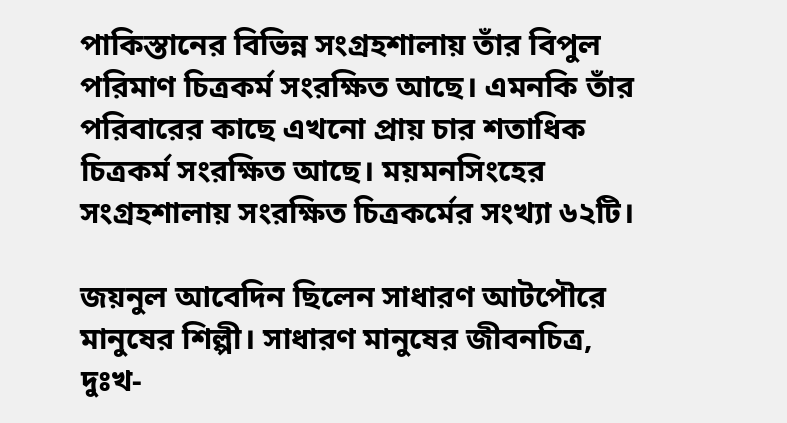পাকিস্তানের বিভিন্ন সংগ্রহশালায় তাঁর বিপুল পরিমাণ চিত্রকর্ম সংরক্ষিত আছে। এমনকি তাঁর পরিবারের কাছে এখনো প্রায় চার শতাধিক চিত্রকর্ম সংরক্ষিত আছে। ময়মনসিংহের সংগ্রহশালায় সংরক্ষিত চিত্রকর্মের সংখ্যা ৬২টি।

জয়নুল আবেদিন ছিলেন সাধারণ আটপৌরে মানুষের শিল্পী। সাধারণ মানুষের জীবনচিত্র, দুঃখ-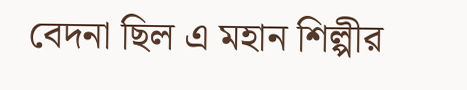বেদনা ছিল এ মহান শিল্পীর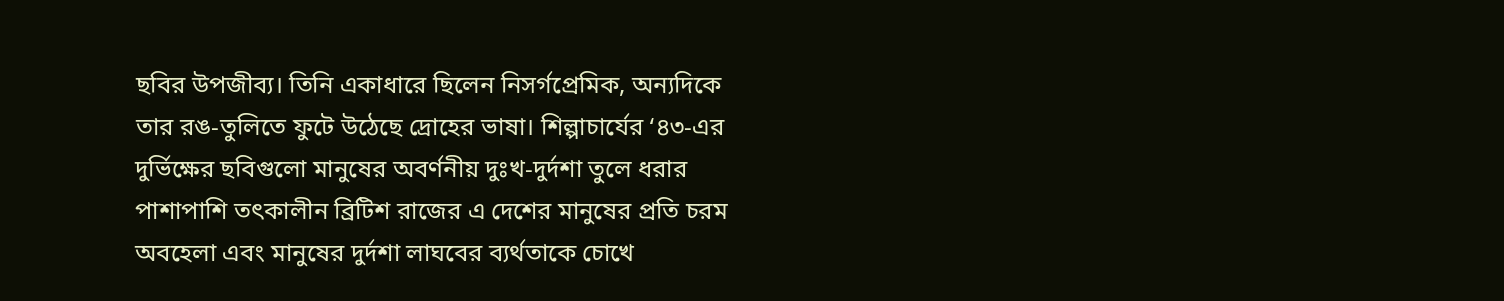ছবির উপজীব্য। তিনি একাধারে ছিলেন নিসর্গপ্রেমিক, অন্যদিকে তার রঙ-তুলিতে ফুটে উঠেছে দ্রোহের ভাষা। শিল্পাচার্যের ‘৪৩-এর দুর্ভিক্ষের ছবিগুলো মানুষের অবর্ণনীয় দুঃখ-দুর্দশা তুলে ধরার পাশাপাশি তৎকালীন ব্রিটিশ রাজের এ দেশের মানুষের প্রতি চরম অবহেলা এবং মানুষের দুর্দশা লাঘবের ব্যর্থতাকে চোখে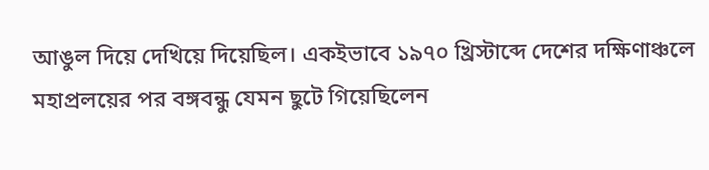আঙুল দিয়ে দেখিয়ে দিয়েছিল। একইভাবে ১৯৭০ খ্রিস্টাব্দে দেশের দক্ষিণাঞ্চলে মহাপ্রলয়ের পর বঙ্গবন্ধু যেমন ছুটে গিয়েছিলেন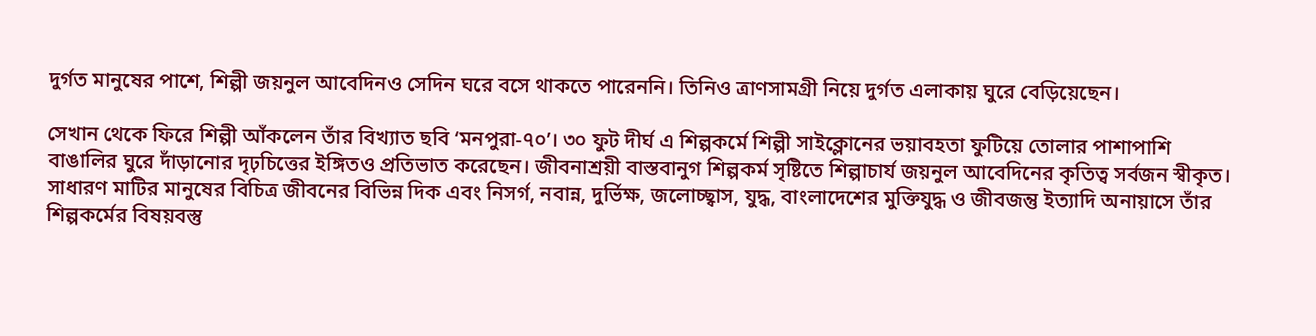দুর্গত মানুষের পাশে, শিল্পী জয়নুল আবেদিনও সেদিন ঘরে বসে থাকতে পারেননি। তিনিও ত্রাণসামগ্রী নিয়ে দুর্গত এলাকায় ঘুরে বেড়িয়েছেন।

সেখান থেকে ফিরে শিল্পী আঁকলেন তাঁর বিখ্যাত ছবি ‘মনপুরা-৭০’। ৩০ ফুট দীর্ঘ এ শিল্পকর্মে শিল্পী সাইক্লোনের ভয়াবহতা ফুটিয়ে তোলার পাশাপাশি বাঙালির ঘুরে দাঁড়ানোর দৃঢ়চিত্তের ইঙ্গিতও প্রতিভাত করেছেন। জীবনাশ্রয়ী বাস্তবানুগ শিল্পকর্ম সৃষ্টিতে শিল্পাচার্য জয়নুল আবেদিনের কৃতিত্ব সর্বজন স্বীকৃত। সাধারণ মাটির মানুষের বিচিত্র জীবনের বিভিন্ন দিক এবং নিসর্গ, নবান্ন, দুর্ভিক্ষ, জলোচ্ছ্বাস, যুদ্ধ, বাংলাদেশের মুক্তিযুদ্ধ ও জীবজন্তু ইত্যাদি অনায়াসে তাঁর শিল্পকর্মের বিষয়বস্তু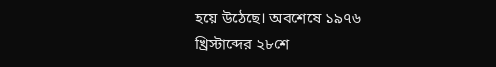হয়ে উঠেছে। অবশেষে ১৯৭৬ খ্রিস্টাব্দের ২৮শে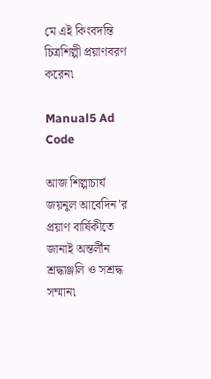মে এই কিংবদন্তি চিত্রশিল্পী প্রয়াণবরণ করেন৷

Manual5 Ad Code

আজ শিল্পাচার্য জয়নুল আবেদিন’র প্রয়াণ বার্ষিকীতে জানাই অন্তর্লীন শ্রদ্ধাঞ্জলি ও সশ্রদ্ধ সম্মান৷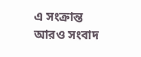এ সংক্রান্ত আরও সংবাদ